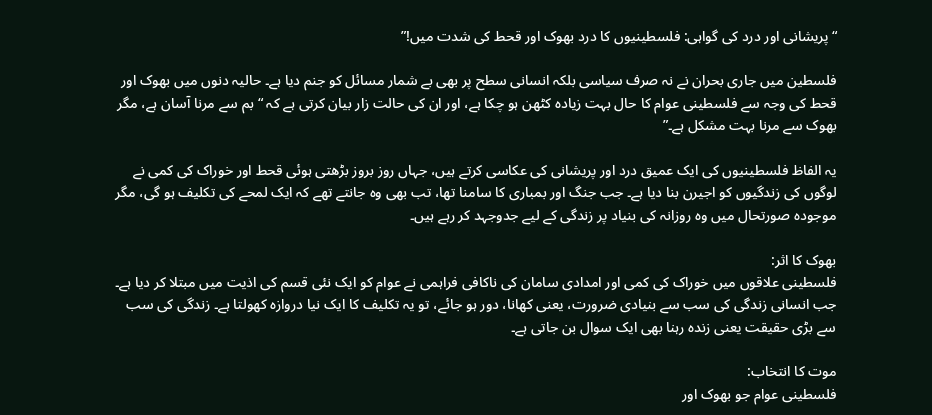“پریشانی اور درد کی گواہی: فلسطینیوں کا درد بھوک اور قحط کی شدت میں!”

فلسطین میں جاری بحران نے نہ صرف سیاسی بلکہ انسانی سطح پر بھی بے شمار مسائل کو جنم دیا ہے۔ حالیہ دنوں میں بھوک اور قحط کی وجہ سے فلسطینی عوام کا حال بہت زیادہ کٹھن ہو چکا ہے، اور ان کی حالت زار بیان کرتی ہے کہ “بم سے مرنا آسان ہے، مگر بھوک سے مرنا بہت مشکل ہے۔”

یہ الفاظ فلسطینیوں کی ایک عمیق درد اور پریشانی کی عکاسی کرتے ہیں، جہاں روز بروز بڑھتی ہوئی قحط اور خوراک کی کمی نے لوگوں کی زندگیوں کو اجیرن بنا دیا ہے۔ جب جنگ اور بمباری کا سامنا تھا، تب بھی وہ جانتے تھے کہ ایک لمحے کی تکلیف ہو گی، مگر موجودہ صورتحال میں وہ روزانہ کی بنیاد پر زندگی کے لیے جدوجہد کر رہے ہیں۔

بھوک کا اثر:
فلسطینی علاقوں میں خوراک کی کمی اور امدادی سامان کی ناکافی فراہمی نے عوام کو ایک نئی قسم کی اذیت میں مبتلا کر دیا ہے۔ جب انسانی زندگی کی سب سے بنیادی ضرورت، یعنی کھانا، دور ہو جائے، تو یہ تکلیف کا ایک نیا دروازہ کھولتا ہے۔ زندگی کی سب سے بڑی حقیقت یعنی زندہ رہنا بھی ایک سوال بن جاتی ہے۔

موت کا انتخاب:
فلسطینی عوام جو بھوک اور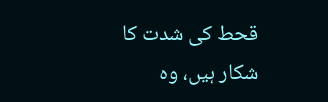قحط کی شدت کا شکار ہیں، وہ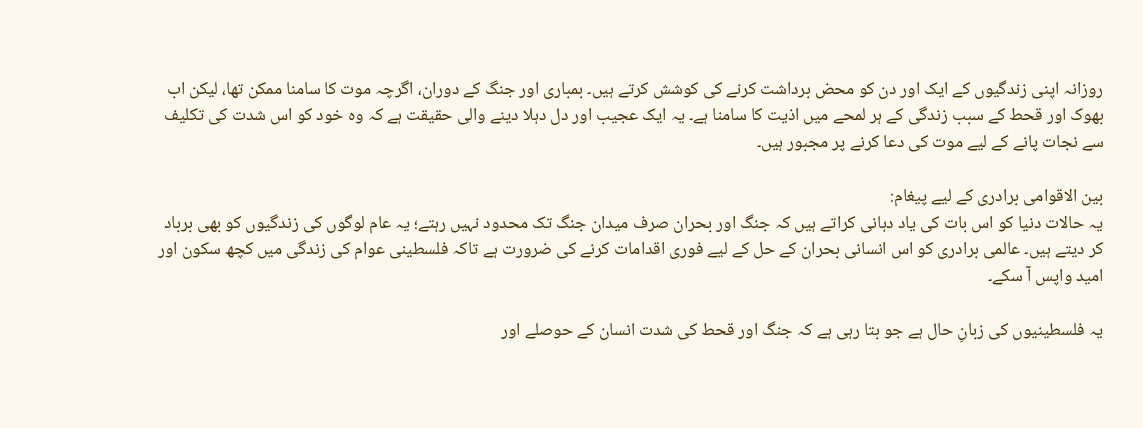روزانہ اپنی زندگیوں کے ایک اور دن کو محض برداشت کرنے کی کوشش کرتے ہیں۔ بمباری اور جنگ کے دوران، اگرچہ موت کا سامنا ممکن تھا، لیکن اب بھوک اور قحط کے سبب زندگی کے ہر لمحے میں اذیت کا سامنا ہے۔ یہ ایک عجیب اور دل دہلا دینے والی حقیقت ہے کہ وہ خود کو اس شدت کی تکلیف سے نجات پانے کے لیے موت کی دعا کرنے پر مجبور ہیں۔

بین الاقوامی برادری کے لیے پیغام:
یہ حالات دنیا کو اس بات کی یاد دہانی کراتے ہیں کہ جنگ اور بحران صرف میدان جنگ تک محدود نہیں رہتے؛ یہ عام لوگوں کی زندگیوں کو بھی برباد کر دیتے ہیں۔ عالمی برادری کو اس انسانی بحران کے حل کے لیے فوری اقدامات کرنے کی ضرورت ہے تاکہ فلسطینی عوام کی زندگی میں کچھ سکون اور امید واپس آ سکے۔

یہ فلسطینیوں کی زبانِ حال ہے جو بتا رہی ہے کہ جنگ اور قحط کی شدت انسان کے حوصلے اور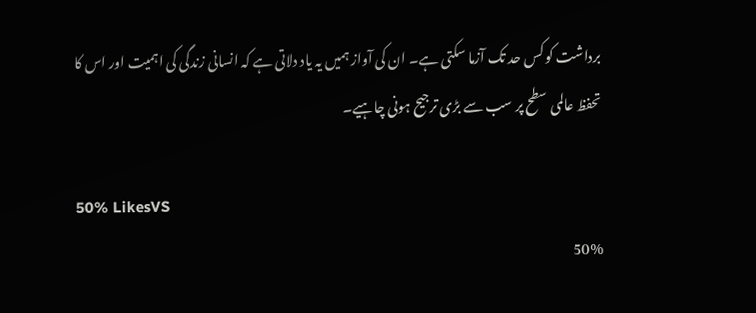برداشت کو کس حد تک آزما سکتی ہے۔ ان کی آواز ہمیں یہ یاد دلاتی ہے کہ انسانی زندگی کی اہمیت اور اس کا تحفظ عالمی سطح پر سب سے بڑی ترجیح ہونی چاہیے۔

50% LikesVS
50%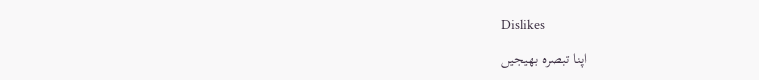Dislikes

اپنا تبصرہ بھیجیں